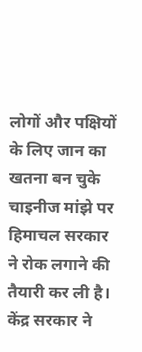लोगों और पक्षियों के लिए जान का खतना बन चुके चाइनीज मांझे पर हिमाचल सरकार ने रोक लगाने की तैयारी कर ली है। केंद्र सरकार ने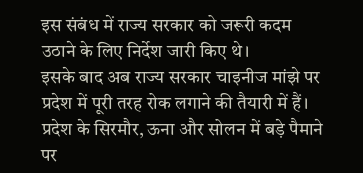इस संबंध में राज्य सरकार को जरूरी कदम उठाने के लिए निर्देश जारी किए थे।
इसके बाद अब राज्य सरकार चाइनीज मांझे पर प्रदेश में पूरी तरह रोक लगाने की तैयारी में हैं। प्रदेश के सिरमौर, ऊना और सोलन में बड़े पैमाने पर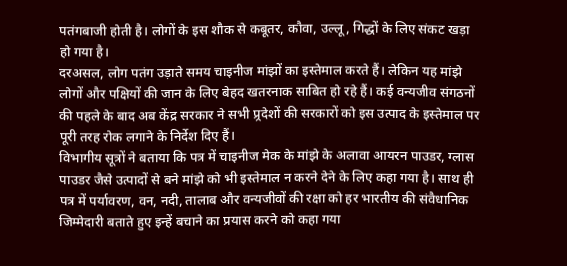पतंगबाजी होती है। लोगों के इस शौक से कबूतर, कौवा, उल्लू, गिद्धों के लिए संकट खड़ा हो गया है।
दरअसल, लोग पतंग उड़ाते समय चाइनीज मांझों का इस्तेमाल करते हैं। लेकिन यह मांझे लोगों और पक्षियों की जान के लिए बेहद खतरनाक साबित हो रहे हैं। कई वन्यजीव संगठनों की पहले के बाद अब केंद्र सरकार ने सभी प्र्रदेशों की सरकारों को इस उत्पाद के इस्तेमाल पर पूरी तरह रोक लगाने के निर्देश दिए हैं।
विभागीय सूत्रों ने बताया कि पत्र में चाइनीज मेक के मांझे के अलावा आयरन पाउडर, ग्लास पाउडर जैसे उत्पादों से बने मांझे को भी इस्तेमाल न करने देने के लिए कहा गया है। साथ ही पत्र में पर्यावरण, वन, नदी, तालाब और वन्यजीवों की रक्षा को हर भारतीय की संवैधानिक जिम्मेदारी बताते हुए इन्हें बचाने का प्रयास करने को कहा गया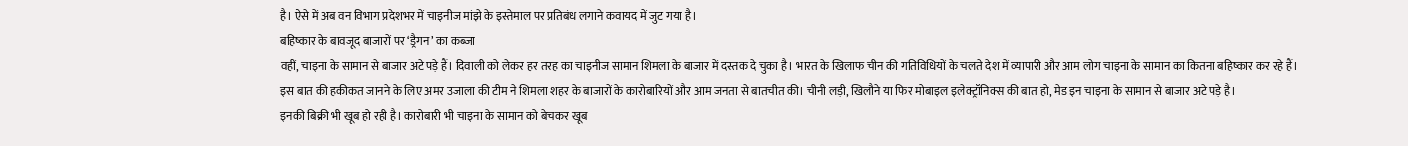है। ऐसे में अब वन विभाग प्रदेशभर में चाइनीज मांझे के इस्तेमाल पर प्रतिबंध लगाने कवायद में जुट गया है।
बहिष्कार के बावजूद बाजारों पर ‘ड्रैगन’ का कब्जा
वहीं, चाइना के सामान से बाजार अटे पड़े हैं। दिवाली को लेकर हर तरह का चाइनीज सामान शिमला के बाजार में दस्तक दे चुका है। भारत के खिलाफ चीन की गतिविधियों के चलते देश में व्यापारी और आम लोग चाइना के सामान का कितना बहिष्कार कर रहे हैं।
इस बात की हकीकत जानने के लिए अमर उजाला की टीम ने शिमला शहर के बाजारों के कारोबारियों और आम जनता से बातचीत की। चीनी लड़ी, खिलौने या फिर मोबाइल इलेक्ट्रॉनिक्स की बात हो, मेड इन चाइना के सामान से बाजार अटे पड़े है।
इनकी बिक्री भी खूब हो रही है। कारोबारी भी चाइना के सामान को बेचकर खूब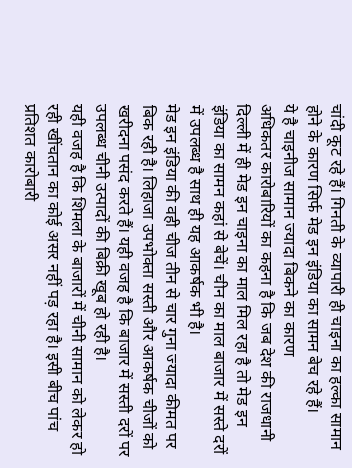चांदी कूट रहे हैं। गिनती के व्यापारी ही चाइना का हल्का सामान होने के कारण सिर्फ मेड इन इंडिया का सामन बेच रहे हैं।
ये है चाइनीज सामान ज्यादा बिकने का कारण
अधिकतर कारोबारियों का कहना है कि जब देश की राजधानी दिल्ली में ही मेड इन चाइना का माल मिल रहा है तो मेड इन इंडिया का सामन कहां से बेचें। चीन का माल बाजार में सस्ते दरों में उपलब्ध है साथ ही यह आकर्षक भी है।
मेड इन इंडिया की वही चीज तीन से चार गुना ज्यादा कीमत पर बिक रही है। लिहाजा उपभोक्ता सस्ती और आकर्षक चीजों को खरीदना पसंद करते हैं। यही वजह है कि बाजार में सस्ती दरों पर उपलब्ध चीनी उत्पादों की बिक्री खूब हो रही है।
यही वजह है कि शिमला के बाजारों में चीनी सामान को लेकर हो रही खींचतान का कोई असर नहीं पड़ रहा है। इसी बीच पांच प्रतिशत कारोबारी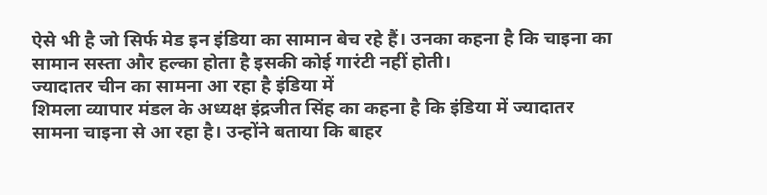ऐसे भी है जो सिर्फ मेड इन इंडिया का सामान बेच रहे हैं। उनका कहना है कि चाइना का सामान सस्ता और हल्का होता है इसकी कोई गारंटी नहीं होती।
ज्यादातर चीन का सामना आ रहा है इंडिया में
शिमला व्यापार मंडल के अध्यक्ष इंद्रजीत सिंह का कहना है कि इंडिया में ज्यादातर सामना चाइना से आ रहा है। उन्होंने बताया कि बाहर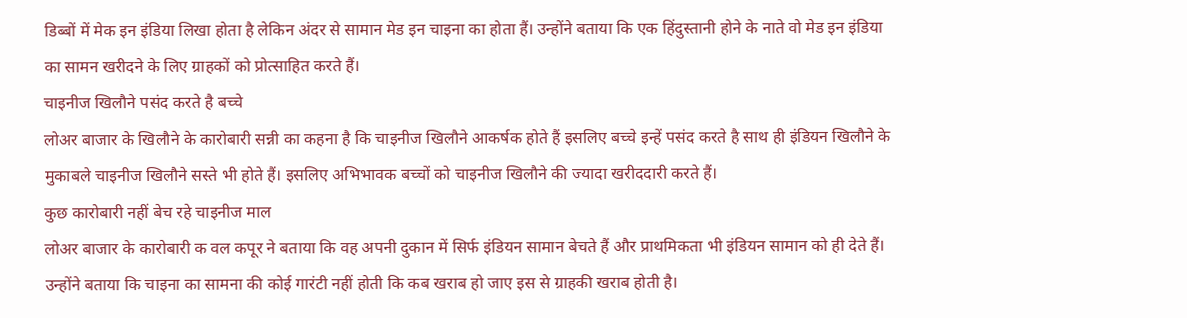डिब्बों में मेक इन इंडिया लिखा होता है लेकिन अंदर से सामान मेड इन चाइना का होता हैं। उन्होंने बताया कि एक हिंदुस्तानी होने के नाते वो मेड इन इंडिया का सामन खरीदने के लिए ग्राहकों को प्रोत्साहित करते हैं।
चाइनीज खिलौने पसंद करते है बच्चे
लोअर बाजार के खिलौने के कारोबारी सन्नी का कहना है कि चाइनीज खिलौने आकर्षक होते हैं इसलिए बच्चे इन्हें पसंद करते है साथ ही इंडियन खिलौने के मुकाबले चाइनीज खिलौने सस्ते भी होते हैं। इसलिए अभिभावक बच्चों को चाइनीज खिलौने की ज्यादा खरीददारी करते हैं।
कुछ कारोबारी नहीं बेच रहे चाइनीज माल
लोअर बाजार के कारोबारी क वल कपूर ने बताया कि वह अपनी दुकान में सिर्फ इंडियन सामान बेचते हैं और प्राथमिकता भी इंडियन सामान को ही देते हैं। उन्होंने बताया कि चाइना का सामना की कोई गारंटी नहीं होती कि कब खराब हो जाए इस से ग्राहकी खराब होती है।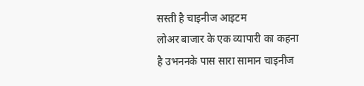सस्ती है चाइनीज आइटम
लोअर बाजार के एक व्यापारी का कहना है उभननके पास सारा सामान चाइनीज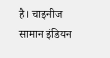है। चाइनीज सामान इंडियन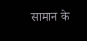सामान के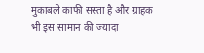मुकाबले काफी सस्ता है और ग्राहक भी इस सामान की ज्यादा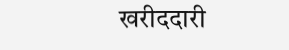खरीददारी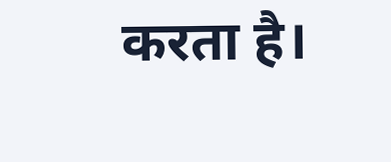करता है।